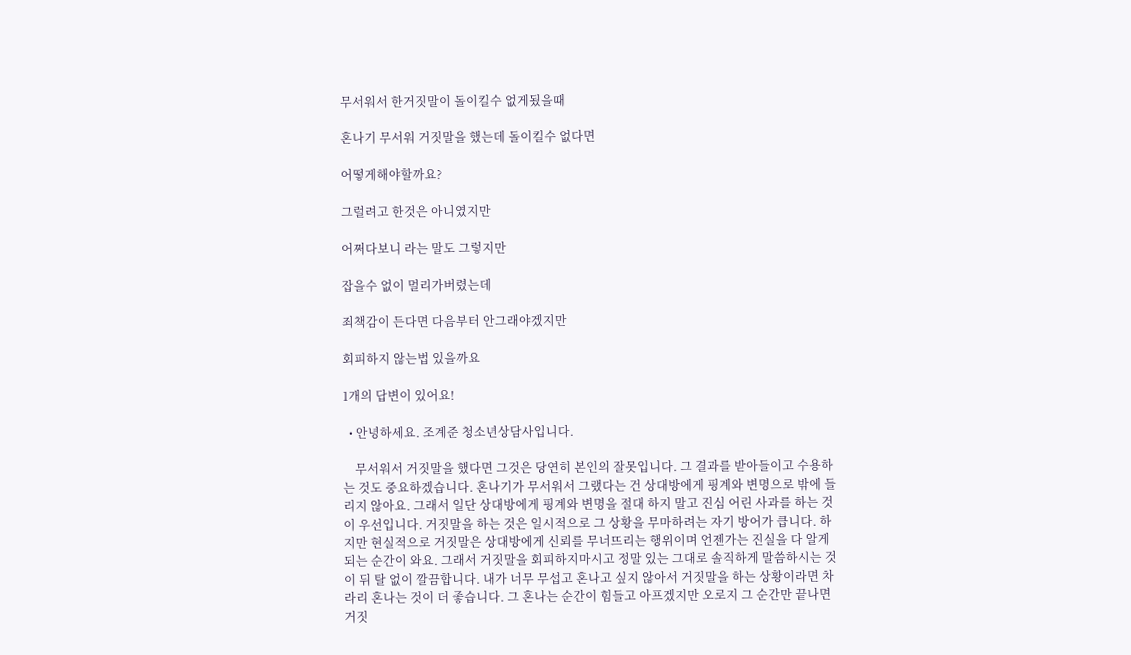무서워서 한거짓말이 돌이킬수 없게됬을때

혼나기 무서워 거짓말을 했는데 돌이킬수 없다면

어떻게해야할까요?

그럴려고 한것은 아니였지만

어쩌다보니 라는 말도 그렇지만

잡을수 없이 멀리가버렸는데

죄책감이 든다면 다음부터 안그래야겠지만

회피하지 않는법 있을까요

1개의 답변이 있어요!

  • 안녕하세요. 조계준 청소년상담사입니다.

    무서워서 거짓말을 했다면 그것은 당연히 본인의 잘못입니다. 그 결과를 받아들이고 수용하는 것도 중요하겠습니다. 혼나기가 무서워서 그랬다는 건 상대방에게 핑계와 변명으로 밖에 들리지 않아요. 그래서 일단 상대방에게 핑계와 변명을 절대 하지 말고 진심 어린 사과를 하는 것이 우선입니다. 거짓말을 하는 것은 일시적으로 그 상황을 무마하려는 자기 방어가 큽니다. 하지만 현실적으로 거짓말은 상대방에게 신뢰를 무너뜨리는 행위이며 언젠가는 진실을 다 알게 되는 순간이 와요. 그래서 거짓말을 회피하지마시고 정말 있는 그대로 솔직하게 말씀하시는 것이 뒤 탈 없이 깔끔합니다. 내가 너무 무섭고 혼나고 싶지 않아서 거짓말을 하는 상황이라면 차라리 혼나는 것이 더 좋습니다. 그 혼나는 순간이 힘들고 아프겠지만 오로지 그 순간만 끝나면 거짓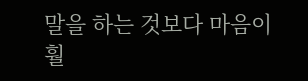말을 하는 것보다 마음이 훨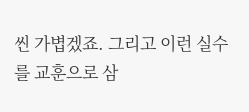씬 가볍겠죠. 그리고 이런 실수를 교훈으로 삼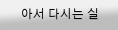아서 다시는 실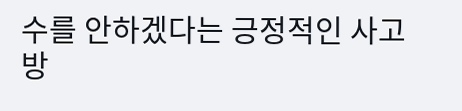수를 안하겠다는 긍정적인 사고방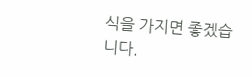식을 가지면 좋겠습니다.